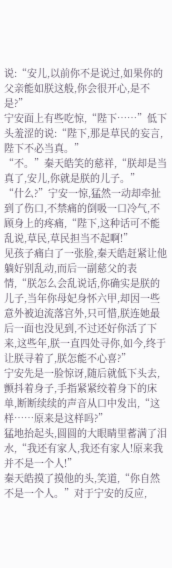说:“安儿,以前你不是说过,如果你的父亲能如朕这般,你会很开心,是不是?”
宁安面上有些吃惊,“陛下……”低下头羞涩的说:“陛下,那是草民的妄言,陛下不必当真。”
“不。”秦天皓笑的慈祥,“朕却是当真了,安儿,你就是朕的儿子。”
“什么?”宁安一惊,猛然一动却牵扯到了伤口,不禁痛的倒吸一口冷气,不顾身上的疼痛,“陛下,这种话可不能乱说,草民,草民担当不起啊!”
见孩子痛白了一张脸,秦天皓赶紧让他躺好别乱动,而后一副慈父的表情,“朕怎么会乱说话,你确实是朕的儿子,当年你母妃身怀六甲,却因一些意外被迫流落宫外,只可惜,朕连她最后一面也没见到,不过还好你活了下来,这些年,朕一直四处寻你,如今,终于让朕寻着了,朕怎能不心喜?”
宁安先是一脸惊讶,随后就低下头去,颤抖着身子,手指紧紧绞着身下的床单,断断续续的声音从口中发出,“这样……原来是这样吗?”
猛地抬起头,圆圆的大眼睛里蓄满了泪水,“我还有家人,我还有家人!原来我并不是一个人!”
秦天皓摸了摸他的头,笑道,“你自然不是一个人。”对于宁安的反应,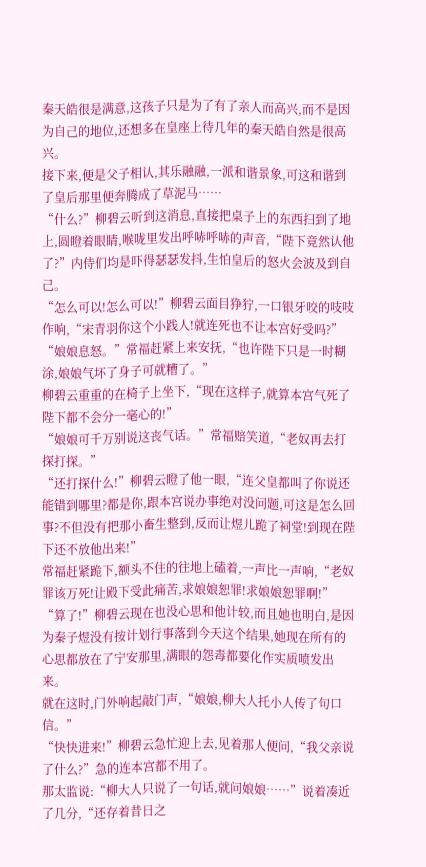秦天皓很是满意,这孩子只是为了有了亲人而高兴,而不是因为自己的地位,还想多在皇座上待几年的秦天皓自然是很高兴。
接下来,便是父子相认,其乐融融,一派和谐景象,可这和谐到了皇后那里便奔腾成了草泥马……
“什么?”柳碧云听到这消息,直接把桌子上的东西扫到了地上,圆瞪着眼睛,喉咙里发出呼哧呼哧的声音,“陛下竟然认他了?”内侍们均是吓得瑟瑟发抖,生怕皇后的怒火会波及到自己。
“怎么可以!怎么可以!”柳碧云面目狰狞,一口银牙咬的吱吱作响,“宋青羽你这个小践人!就连死也不让本宫好受吗?”
“娘娘息怒。”常福赶紧上来安抚,“也许陛下只是一时糊涂,娘娘气坏了身子可就糟了。”
柳碧云重重的在椅子上坐下,“现在这样子,就算本宫气死了陛下都不会分一毫心的!”
“娘娘可千万别说这丧气话。”常福赔笑道,“老奴再去打探打探。”
“还打探什么!”柳碧云瞪了他一眼,“连父皇都叫了你说还能错到哪里?都是你,跟本宫说办事绝对没问题,可这是怎么回事?不但没有把那小畜生整到,反而让煜儿跪了祠堂!到现在陛下还不放他出来!”
常福赶紧跪下,额头不住的往地上磕着,一声比一声响,“老奴罪该万死!让殿下受此痛苦,求娘娘恕罪!求娘娘恕罪啊!”
“算了!”柳碧云现在也没心思和他计较,而且她也明白,是因为秦子煜没有按计划行事落到今天这个结果,她现在所有的心思都放在了宁安那里,满眼的怨毒都要化作实质喷发出来。
就在这时,门外响起敲门声,“娘娘,柳大人托小人传了句口信。”
“快快进来!”柳碧云急忙迎上去,见着那人便问,“我父亲说了什么?”急的连本宫都不用了。
那太监说:“柳大人只说了一句话,就问娘娘……”说着凑近了几分,“还存着昔日之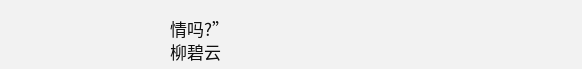情吗?”
柳碧云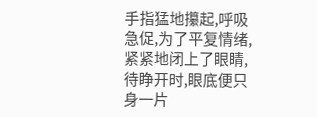手指猛地攥起,呼吸急促,为了平复情绪,紧紧地闭上了眼睛,待睁开时,眼底便只身一片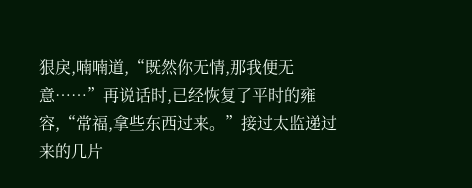狠戾,喃喃道,“既然你无情,那我便无意……”再说话时,已经恢复了平时的雍容,“常福,拿些东西过来。”接过太监递过来的几片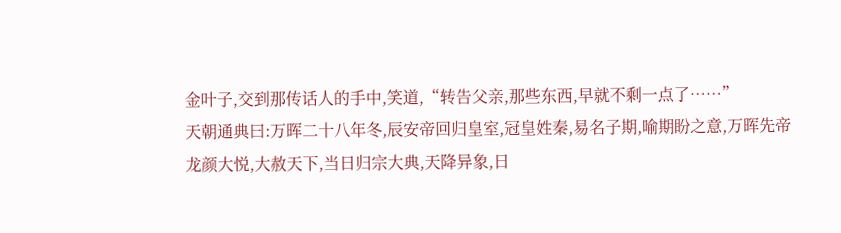金叶子,交到那传话人的手中,笑道,“转告父亲,那些东西,早就不剩一点了……”
天朝通典曰:万晖二十八年冬,辰安帝回归皇室,冠皇姓秦,易名子期,喻期盼之意,万晖先帝龙颜大悦,大赦天下,当日归宗大典,天降异象,日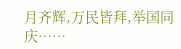月齐辉,万民皆拜,举国同庆……